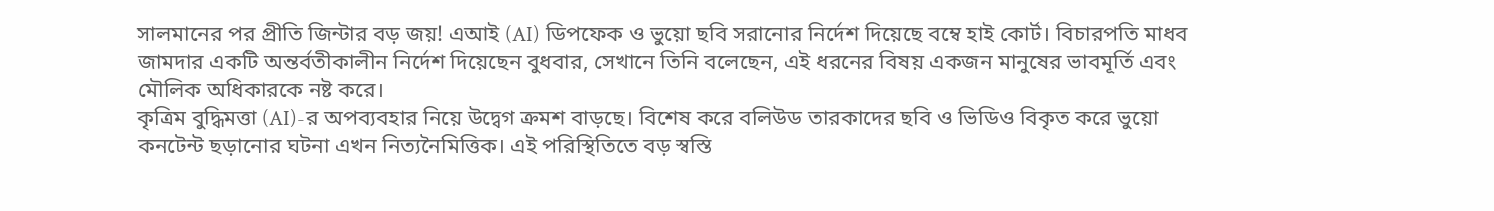সালমানের পর প্রীতি জিন্টার বড় জয়! এআই (AI) ডিপফেক ও ভুয়ো ছবি সরানোর নির্দেশ দিয়েছে বম্বে হাই কোর্ট। বিচারপতি মাধব জামদার একটি অন্তর্বতীকালীন নির্দেশ দিয়েছেন বুধবার, সেখানে তিনি বলেছেন, এই ধরনের বিষয় একজন মানুষের ভাবমূর্তি এবং মৌলিক অধিকারকে নষ্ট করে।
কৃত্রিম বুদ্ধিমত্তা (AI)-র অপব্যবহার নিয়ে উদ্বেগ ক্রমশ বাড়ছে। বিশেষ করে বলিউড তারকাদের ছবি ও ভিডিও বিকৃত করে ভুয়ো কনটেন্ট ছড়ানোর ঘটনা এখন নিত্যনৈমিত্তিক। এই পরিস্থিতিতে বড় স্বস্তি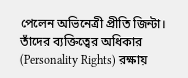পেলেন অভিনেত্রী প্রীতি জিন্টা। তাঁদের ব্যক্তিত্বের অধিকার (Personality Rights) রক্ষায়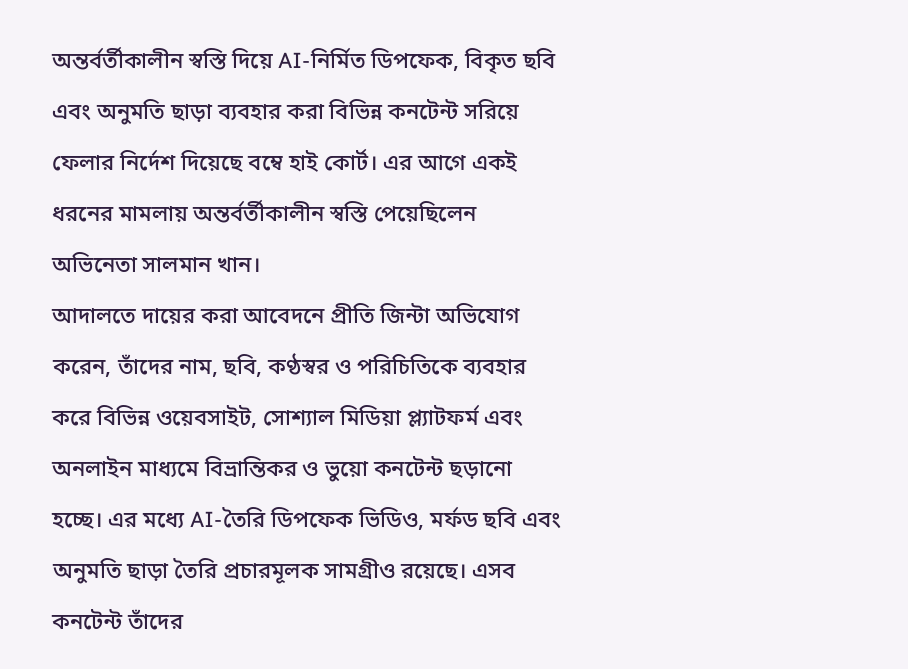অন্তর্বর্তীকালীন স্বস্তি দিয়ে AI-নির্মিত ডিপফেক, বিকৃত ছবি এবং অনুমতি ছাড়া ব্যবহার করা বিভিন্ন কনটেন্ট সরিয়ে ফেলার নির্দেশ দিয়েছে বম্বে হাই কোর্ট। এর আগে একই ধরনের মামলায় অন্তর্বর্তীকালীন স্বস্তি পেয়েছিলেন অভিনেতা সালমান খান।
আদালতে দায়ের করা আবেদনে প্রীতি জিন্টা অভিযোগ করেন, তাঁদের নাম, ছবি, কণ্ঠস্বর ও পরিচিতিকে ব্যবহার করে বিভিন্ন ওয়েবসাইট, সোশ্যাল মিডিয়া প্ল্যাটফর্ম এবং অনলাইন মাধ্যমে বিভ্রান্তিকর ও ভুয়ো কনটেন্ট ছড়ানো হচ্ছে। এর মধ্যে AI-তৈরি ডিপফেক ভিডিও, মর্ফড ছবি এবং অনুমতি ছাড়া তৈরি প্রচারমূলক সামগ্রীও রয়েছে। এসব কনটেন্ট তাঁদের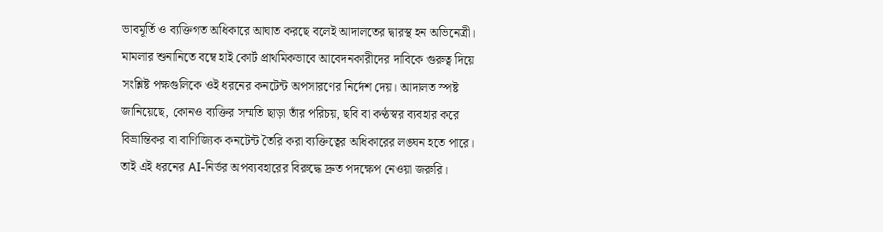ভাবমূর্তি ও ব্যক্তিগত অধিকারে আঘাত করছে বলেই আদালতের দ্বারস্থ হন অভিনেত্রী।
মামলার শুনানিতে বম্বে হাই কোর্ট প্রাথমিকভাবে আবেদনকারীদের দাবিকে গুরুত্ব দিয়ে সংশ্লিষ্ট পক্ষগুলিকে ওই ধরনের কনটেন্ট অপসারণের নির্দেশ দেয়। আদালত স্পষ্ট জানিয়েছে, কোনও ব্যক্তির সম্মতি ছাড়া তাঁর পরিচয়, ছবি বা কণ্ঠস্বর ব্যবহার করে বিভ্রান্তিকর বা বাণিজ্যিক কনটেন্ট তৈরি করা ব্যক্তিত্বের অধিকারের লঙ্ঘন হতে পারে। তাই এই ধরনের AI-নির্ভর অপব্যবহারের বিরুদ্ধে দ্রুত পদক্ষেপ নেওয়া জরুরি।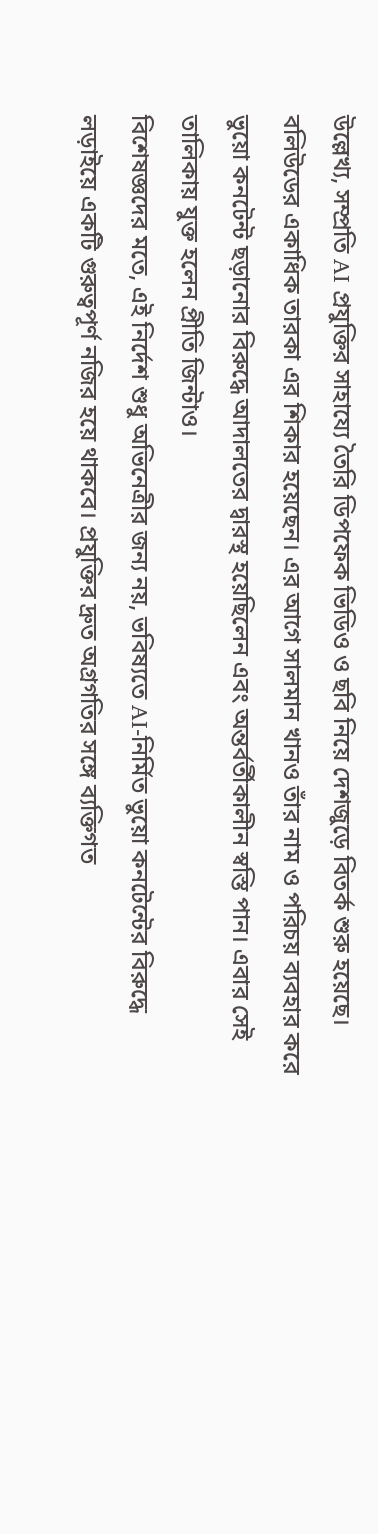উল্লেখ্য, সম্প্রতি AI প্রযুক্তির সাহায্যে তৈরি ডিপফেক ভিডিও ও ছবি নিয়ে দেশজুড়ে বিতর্ক শুরু হয়েছে। বলিউডের একাধিক তারকা এর শিকার হয়েছেন। এর আগে সালমান খানও তাঁর নাম ও পরিচয় ব্যবহার করে ভুয়ো কনটেন্ট ছড়ানোর বিরুদ্ধে আদালতের দ্বারস্থ হয়েছিলেন এবং অন্তর্বর্তীকালীন স্বস্তি পান। এবার সেই তালিকায় যুক্ত হলেন প্রীতি জিন্টাও।
বিশেষজ্ঞদের মতে, এই নির্দেশ শুধু অভিনেত্রীর জন্য নয়, ভবিষ্যতে AI-নির্মিত ভুয়ো কনটেন্টের বিরুদ্ধে লড়াইয়ে একটি গুরুত্বপূর্ণ নজির হয়ে থাকবে। প্রযুক্তির দ্রুত অগ্রগতির সঙ্গে ব্যক্তিগত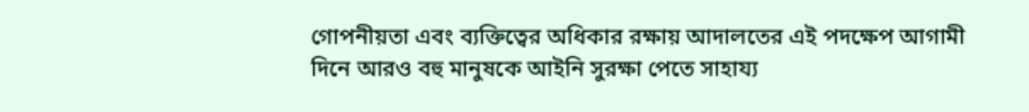গোপনীয়তা এবং ব্যক্তিত্বের অধিকার রক্ষায় আদালতের এই পদক্ষেপ আগামী দিনে আরও বহু মানুষকে আইনি সুরক্ষা পেতে সাহায্য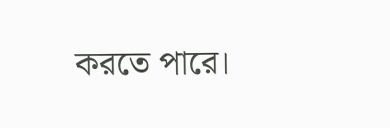করতে পারে।